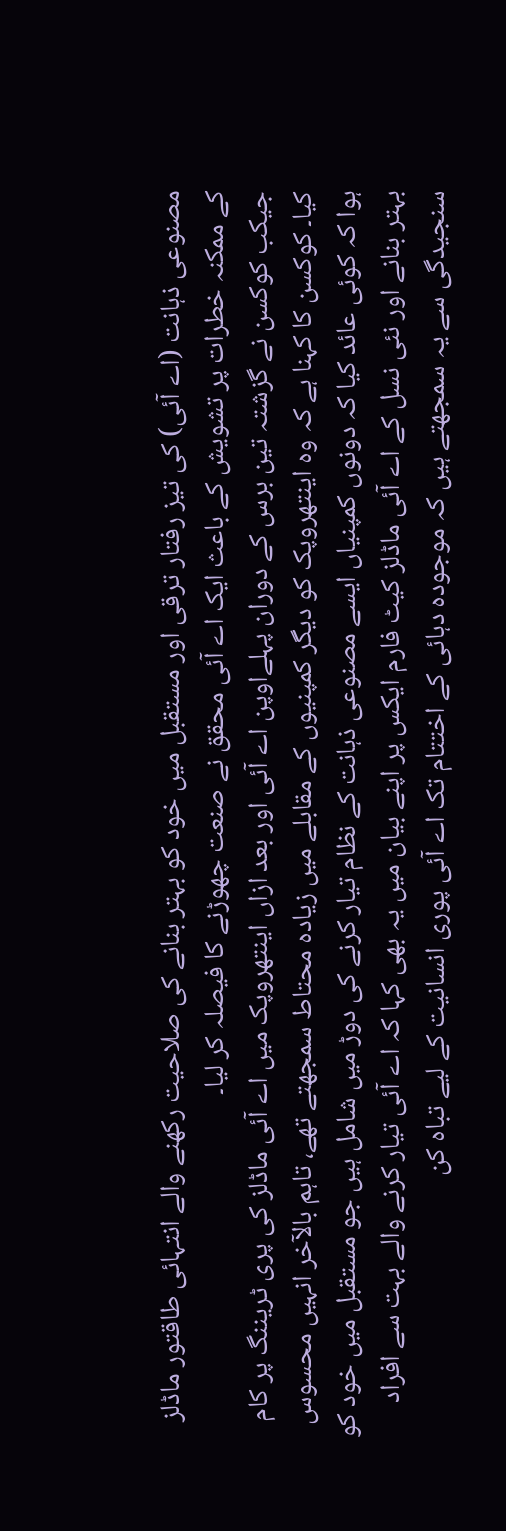مصنوعی ذہانت (اے آئی) کی تیز رفتار ترقی اور مستقبل میں خود کو بہتر بنانے کی صلاحیت رکھنے والے انتہائی طاقتور ماڈلز کے ممکنہ خطرات پر تشویش کے باعث ایک اے آئی محقق نے صنعت چھوڑنے کا فیصلہ کر لیا۔
جیکب کوکسن نے گزشتہ تین برس کے دوران پہلےاوپن اے آئی اور بعد ازاں اینتھروپک میں اے آئی ماڈلز کی پری ٹریننگ پر کام کیا۔ کوکسن کا کہنا ہے کہ وہ اینتھروپک کو دیگر کمپنیوں کے مقابلے میں زیادہ محتاط سمجھتے تھے، تاہم بالآخر انہیں محسوس ہوا کہ کوئی عائد کیا کہ دونوں کمپنیاں ایسے مصنوعی ذہانت کے نظام تیار کرنے کی دوڑ میں شامل ہیں جو مستقبل میں خود کو بہتر بنانے اور نئی نسل کے اے آئی ماڈلز کیٹ فارم ایکس پر اپنے بیان میں یہ بھی کہا کہ اے آئی تیار کرنے والے بہت سے افراد سنجیدگی سے یہ سمجھتے ہیں کہ موجودہ دہائی کے اختتام تک اے آئی پوری انسانیت کے لیے تباہ کن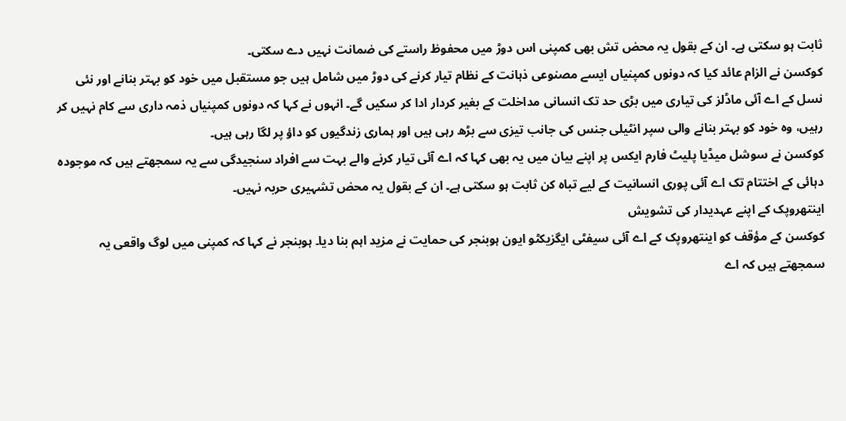ثابت ہو سکتی ہے۔ ان کے بقول یہ محض تش بھی کمپنی اس دوڑ میں محفوظ راستے کی ضمانت نہیں دے سکتی۔
کوکسن نے الزام عائد کیا کہ دونوں کمپنیاں ایسے مصنوعی ذہانت کے نظام تیار کرنے کی دوڑ میں شامل ہیں جو مستقبل میں خود کو بہتر بنانے اور نئی نسل کے اے آئی ماڈلز کی تیاری میں بڑی حد تک انسانی مداخلت کے بغیر کردار ادا کر سکیں گے۔ انہوں نے کہا کہ دونوں کمپنیاں ذمہ داری سے کام نہیں کر رہیں، وہ خود کو بہتر بنانے والی سپر انٹیلی جنس کی جانب تیزی سے بڑھ رہی ہیں اور ہماری زندگیوں کو داؤ پر لگا رہی ہیں۔
کوکسن نے سوشل میڈیا پلیٹ فارم ایکس پر اپنے بیان میں یہ بھی کہا کہ اے آئی تیار کرنے والے بہت سے افراد سنجیدگی سے یہ سمجھتے ہیں کہ موجودہ دہائی کے اختتام تک اے آئی پوری انسانیت کے لیے تباہ کن ثابت ہو سکتی ہے۔ ان کے بقول یہ محض تشہیری حربہ نہیں۔
اینتھروپک کے اپنے عہدیدار کی تشویش
کوکسن کے مؤقف کو اینتھروپک کے اے آئی سیفٹی ایگزیکٹو ایون ہوبنجر کی حمایت نے مزید اہم بنا دیا۔ ہوبنجر نے کہا کہ کمپنی میں لوگ واقعی یہ سمجھتے ہیں کہ اے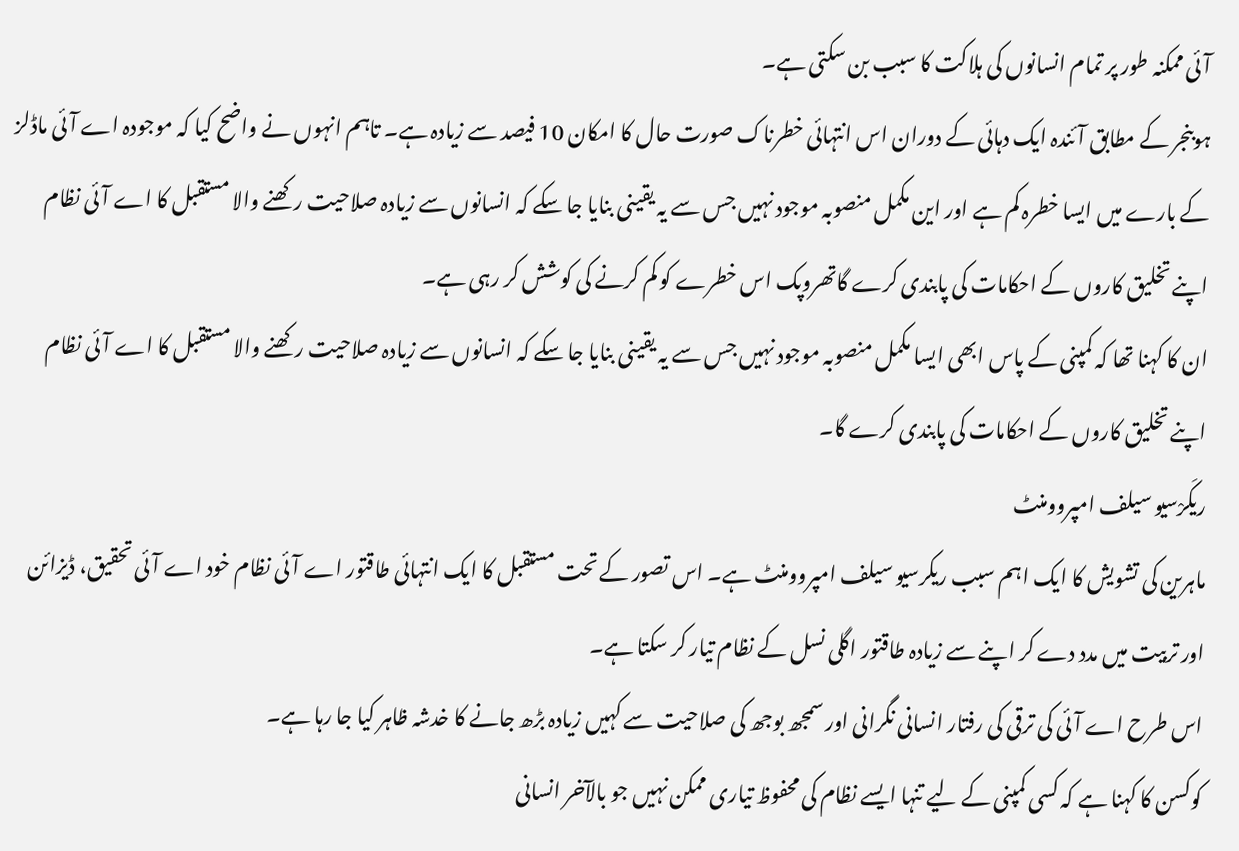آئی ممکنہ طور پر تمام انسانوں کی ہلاکت کا سبب بن سکتی ہے۔
ہوبنجر کے مطابق آئندہ ایک دہائی کے دوران اس انتہائی خطرناک صورت حال کا امکان 10 فیصد سے زیادہ ہے۔ تاہم انہوں نے واضح کیا کہ موجودہ اے آئی ماڈلز کے بارے میں ایسا خطرہ کم ہے اور این مکمل منصوبہ موجود نہیں جس سے یہ یقینی بنایا جا سکے کہ انسانوں سے زیادہ صلاحیت رکھنے والا مستقبل کا اے آئی نظام اپنے تخلیق کاروں کے احکامات کی پابندی کرے گاتھروپک اس خطرے کو کم کرنے کی کوشش کر رہی ہے۔
ان کا کہنا تھا کہ کمپنی کے پاس ابھی ایسا مکمل منصوبہ موجود نہیں جس سے یہ یقینی بنایا جا سکے کہ انسانوں سے زیادہ صلاحیت رکھنے والا مستقبل کا اے آئی نظام اپنے تخلیق کاروں کے احکامات کی پابندی کرے گا۔
ریکَرْسیو سیلف امپروومنٹ
ماہرین کی تشویش کا ایک اہم سبب ریکرسیو سیلف امپروومنٹ ہے۔ اس تصور کے تحت مستقبل کا ایک انتہائی طاقتور اے آئی نظام خود اے آئی تحقیق، ڈیزائن اور تربیت میں مدد دے کر اپنے سے زیادہ طاقتور اگلی نسل کے نظام تیار کر سکتا ہے۔
اس طرح اے آئی کی ترقی کی رفتار انسانی نگرانی اور سمجھ بوجھ کی صلاحیت سے کہیں زیادہ بڑھ جانے کا خدشہ ظاہر کیا جا رہا ہے۔
کوکسن کا کہنا ہے کہ کسی کمپنی کے لیے تنہا ایسے نظام کی محفوظ تیاری ممکن نہیں جو بالآخر انسانی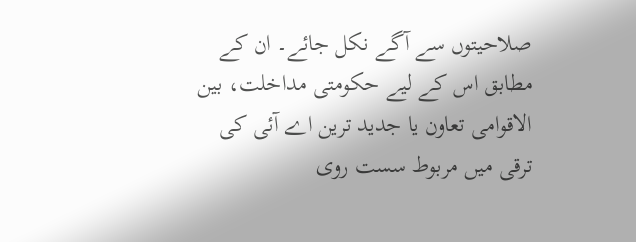صلاحیتوں سے آگے نکل جائے۔ ان کے مطابق اس کے لیے حکومتی مداخلت، بین الاقوامی تعاون یا جدید ترین اے آئی کی ترقی میں مربوط سست روی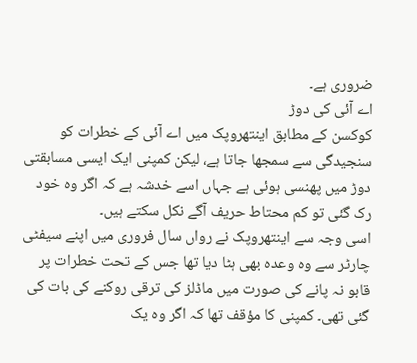ضروری ہے۔
اے آئی کی دوڑ
کوکسن کے مطابق اینتھروپک میں اے آئی کے خطرات کو سنجیدگی سے سمجھا جاتا ہے، لیکن کمپنی ایک ایسی مسابقتی دوڑ میں پھنسی ہوئی ہے جہاں اسے خدشہ ہے کہ اگر وہ خود رک گئی تو کم محتاط حریف آگے نکل سکتے ہیں۔
اسی وجہ سے اینتھروپک نے رواں سال فروری میں اپنے سیفٹی چارٹر سے وہ وعدہ بھی ہٹا دیا تھا جس کے تحت خطرات پر قابو نہ پانے کی صورت میں ماڈلز کی ترقی روکنے کی بات کی گئی تھی۔ کمپنی کا مؤقف تھا کہ اگر وہ یک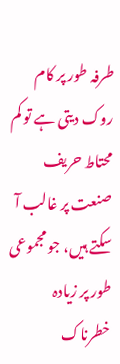طرفہ طور پر کام روک دیتی ہے تو کم محتاط حریف صنعت پر غالب آ سکتے ہیں، جو مجموعی طور پر زیادہ خطرناک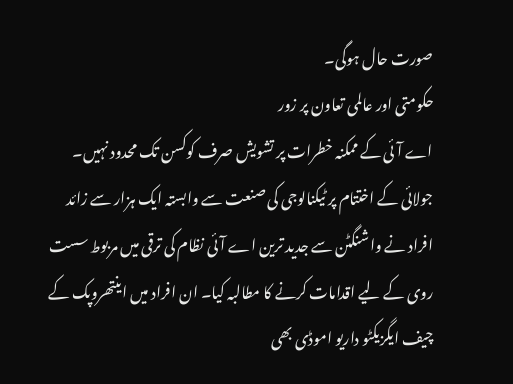صورت حال ہوگی۔
حکومتی اور عالمی تعاون پر زور
اے آئی کے ممکنہ خطرات پر تشویش صرف کوکسن تک محدود نہیں۔ جولائی کے اختتام پر ٹیکنالوجی کی صنعت سے وابستہ ایک ہزار سے زائد افراد نے واشنگٹن سے جدید ترین اے آئی نظام کی ترقی میں مربوط سست روی کے لیے اقدامات کرنے کا مطالبہ کیا۔ ان افراد میں اینتھروپک کے چیف ایگزیکٹو داریو اموڈی بھی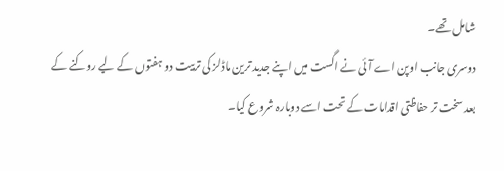شامل تھے۔
دوسری جانب اوپن اے آئی نے اگست میں اپنے جدید ترین ماڈلز کی تربیت دو ہفتوں کے لیے روکنے کے بعد سخت تر حفاظتی اقدامات کے تحت اسے دوبارہ شروع کیا۔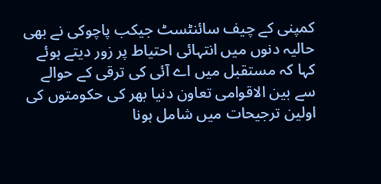کمپنی کے چیف سائنٹسٹ جیکب پاچوکی نے بھی حالیہ دنوں میں انتہائی احتیاط پر زور دیتے ہوئے کہا کہ مستقبل میں اے آئی کی ترقی کے حوالے سے بین الاقوامی تعاون دنیا بھر کی حکومتوں کی اولین ترجیحات میں شامل ہونا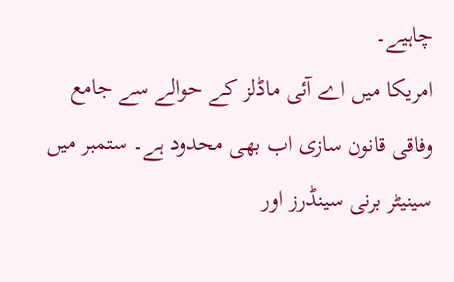چاہیے۔
امریکا میں اے آئی ماڈلز کے حوالے سے جامع وفاقی قانون سازی اب بھی محدود ہے۔ ستمبر میں سینیٹر برنی سینڈرز اور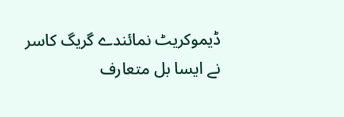ڈیموکریٹ نمائندے گریگ کاسر نے ایسا بل متعارف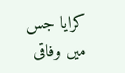کرایا جس میں وفاقی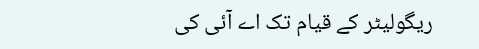ریگولیٹر کے قیام تک اے آئی کی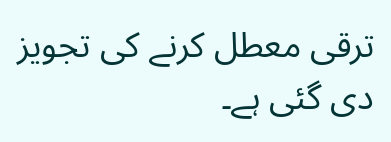ترقی معطل کرنے کی تجویز دی گئی ہے۔